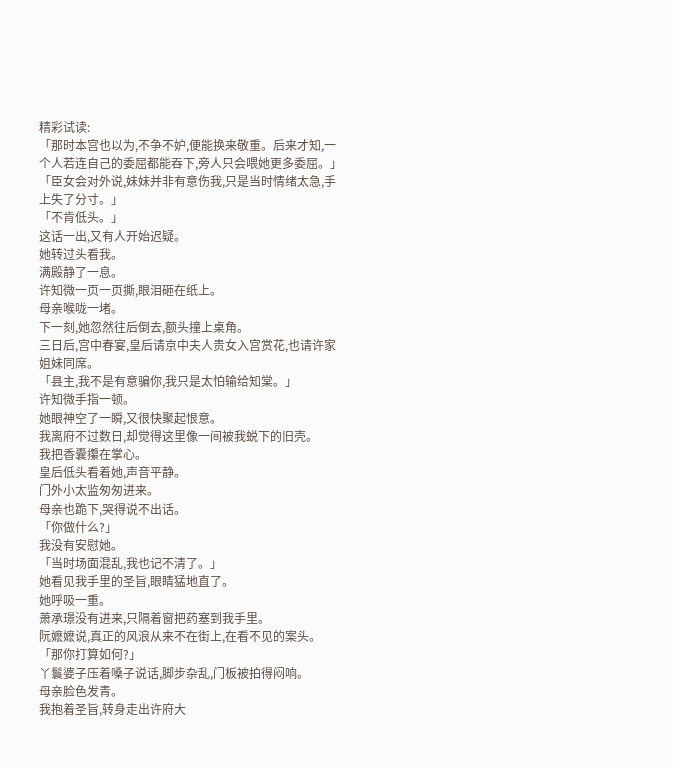精彩试读:
「那时本宫也以为,不争不妒,便能换来敬重。后来才知,一个人若连自己的委屈都能吞下,旁人只会喂她更多委屈。」
「臣女会对外说,妹妹并非有意伤我,只是当时情绪太急,手上失了分寸。」
「不肯低头。」
这话一出,又有人开始迟疑。
她转过头看我。
满殿静了一息。
许知微一页一页撕,眼泪砸在纸上。
母亲喉咙一堵。
下一刻,她忽然往后倒去,额头撞上桌角。
三日后,宫中春宴,皇后请京中夫人贵女入宫赏花,也请许家姐妹同席。
「县主,我不是有意骗你,我只是太怕输给知棠。」
许知微手指一顿。
她眼神空了一瞬,又很快聚起恨意。
我离府不过数日,却觉得这里像一间被我蜕下的旧壳。
我把香囊攥在掌心。
皇后低头看着她,声音平静。
门外小太监匆匆进来。
母亲也跪下,哭得说不出话。
「你做什么?」
我没有安慰她。
「当时场面混乱,我也记不清了。」
她看见我手里的圣旨,眼睛猛地直了。
她呼吸一重。
萧承璟没有进来,只隔着窗把药塞到我手里。
阮嬷嬷说,真正的风浪从来不在街上,在看不见的案头。
「那你打算如何?」
丫鬟婆子压着嗓子说话,脚步杂乱,门板被拍得闷响。
母亲脸色发青。
我抱着圣旨,转身走出许府大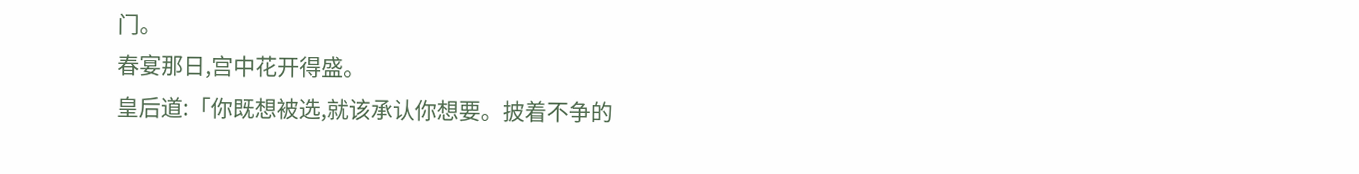门。
春宴那日,宫中花开得盛。
皇后道:「你既想被选,就该承认你想要。披着不争的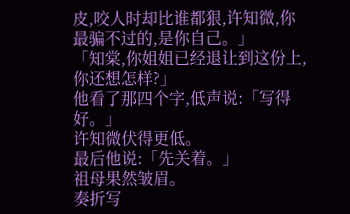皮,咬人时却比谁都狠,许知微,你最骗不过的,是你自己。」
「知棠,你姐姐已经退让到这份上,你还想怎样?」
他看了那四个字,低声说:「写得好。」
许知微伏得更低。
最后他说:「先关着。」
祖母果然皱眉。
奏折写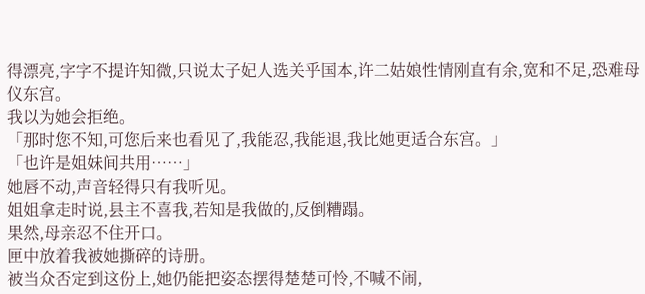得漂亮,字字不提许知微,只说太子妃人选关乎国本,许二姑娘性情刚直有余,宽和不足,恐难母仪东宫。
我以为她会拒绝。
「那时您不知,可您后来也看见了,我能忍,我能退,我比她更适合东宫。」
「也许是姐妹间共用……」
她唇不动,声音轻得只有我听见。
姐姐拿走时说,县主不喜我,若知是我做的,反倒糟蹋。
果然,母亲忍不住开口。
匣中放着我被她撕碎的诗册。
被当众否定到这份上,她仍能把姿态摆得楚楚可怜,不喊不闹,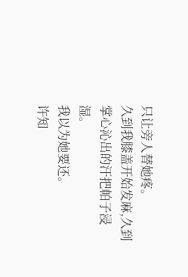只让旁人替她疼。
久到我膝盖开始发麻,久到掌心沁出的汗把帕子浸湿。
我以为她要还。
许知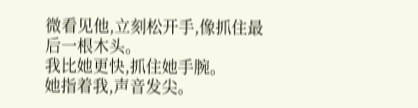微看见他,立刻松开手,像抓住最后一根木头。
我比她更快,抓住她手腕。
她指着我,声音发尖。